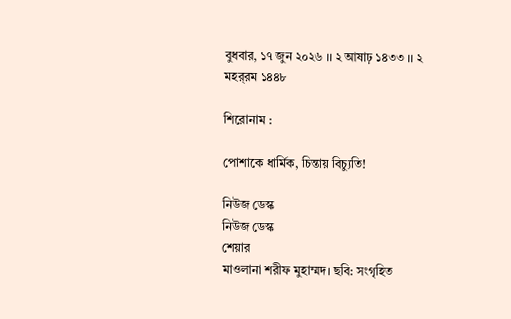বুধবার, ১৭ জুন ২০২৬ ।। ২ আষাঢ় ১৪৩৩ ।। ২ মহর্‌রম ১৪৪৮

শিরোনাম :

পোশাকে ধার্মিক, চিন্তায় বিচ্যুতি!

নিউজ ডেস্ক
নিউজ ডেস্ক
শেয়ার
মাওলানা শরীফ মুহাম্মদ। ছবি: সংগৃহিত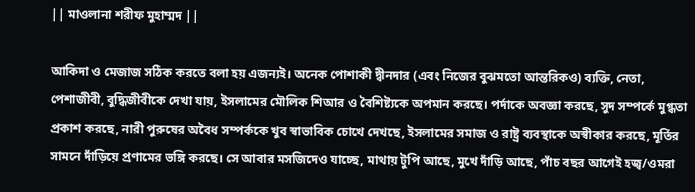|| মাওলানা শরীফ মুহাম্মদ ||

আকিদা ও মেজাজ সঠিক করতে বলা হয় এজন্যই। অনেক পোশাকী দ্বীনদার (এবং নিজের বুঝমতো আন্তরিকও) ব্যক্তি, নেতা, পেশাজীবী, বুদ্ধিজীবীকে দেখা যায়, ইসলামের মৌলিক শিআর ও বৈশিষ্ট্যকে অপমান করছে। পর্দাকে অবজ্ঞা করছে, সুদ সম্পর্কে মুগ্ধতা প্রকাশ করছে, নারী পুরুষের অবৈধ সম্পর্ককে খুব স্বাভাবিক চোখে দেখছে, ইসলামের সমাজ ও রাষ্ট্র ব্যবস্থাকে অস্বীকার করছে, মূর্তির সামনে দাঁড়িয়ে প্রণামের ভঙ্গি করছে। সে আবার মসজিদেও যাচ্ছে, মাথায় টুপি আছে, মুখে দাঁড়ি আছে, পাঁচ বছর আগেই হজ্ব/ওমরা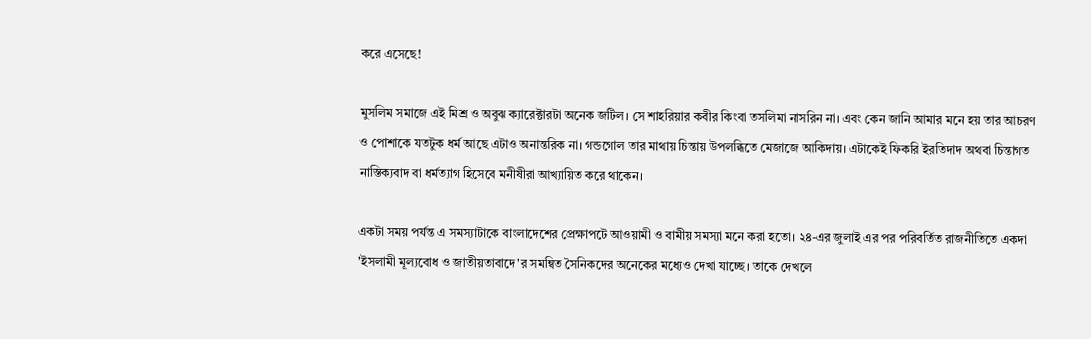করে এসেছে!

মুসলিম সমাজে এই মিশ্র ও অবুঝ ক্যারেক্টারটা অনেক জটিল। সে শাহরিয়ার কবীর কিংবা তসলিমা নাসরিন না। এবং কেন জানি আমার মনে হয় তার আচরণ ও পোশাকে যতটুক ধর্ম আছে এটাও অনান্তরিক না। গন্ডগোল তার মাথায় চিন্তায় উপলব্ধিতে মেজাজে আকিদায়। এটাকেই ফিকরি ইরতিদাদ অথবা চিন্তাগত নাস্তিক্যবাদ বা ধর্মত্যাগ হিসেবে মনীষীরা আখ্যায়িত করে থাকেন।

একটা সময় পর্যন্ত এ সমস্যাটাকে বাংলাদেশের প্রেক্ষাপটে আওয়ামী ও বামীয় সমস্যা মনে করা হতো। ২৪-এর জুলাই এর পর পরিবর্তিত রাজনীতিতে একদা 'ইসলামী মূল্যবোধ ও জাতীয়তাবাদে'র সমন্বিত সৈনিকদের অনেকের মধ্যেও দেখা যাচ্ছে। তাকে দেখলে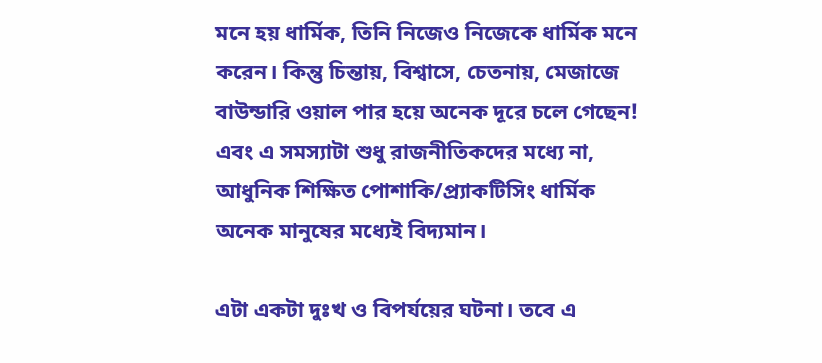মনে হয় ধার্মিক, তিনি নিজেও নিজেকে ধার্মিক মনে করেন। কিন্তু চিন্তায়, বিশ্বাসে, চেতনায়, মেজাজে বাউন্ডারি ওয়াল পার হয়ে অনেক দূরে চলে গেছেন! এবং এ সমস্যাটা শুধু রাজনীতিকদের মধ্যে না, আধুনিক শিক্ষিত পোশাকি/প্র্যাকটিসিং ধার্মিক অনেক মানুষের মধ্যেই বিদ্যমান।

এটা একটা দুঃখ ও বিপর্যয়ের ঘটনা। তবে এ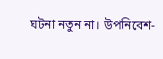ঘটনা নতুন না। উপনিবেশ-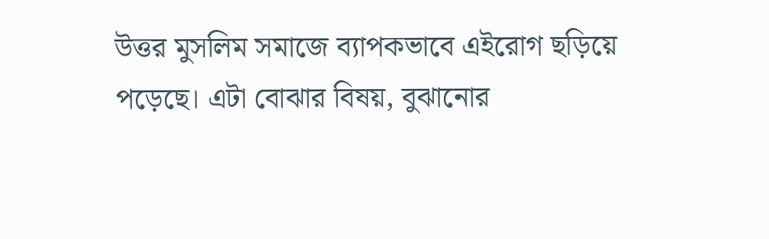উত্তর মুসলিম সমাজে ব্যাপকভাবে এইরোগ ছড়িয়ে পড়েছে। এটা বোঝার বিষয়, বুঝানোর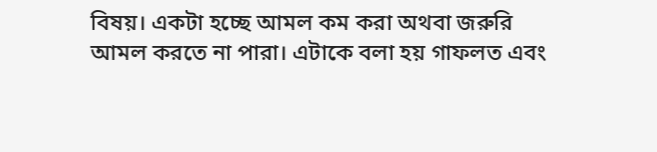বিষয়। একটা হচ্ছে আমল কম করা অথবা জরুরি আমল করতে না পারা। এটাকে বলা হয় গাফলত এবং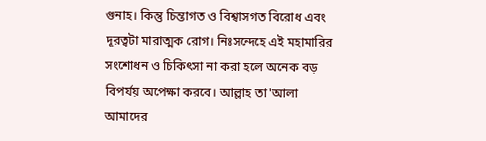গুনাহ। কিন্তু চিন্তাগত ও বিশ্বাসগত বিরোধ এবং দূরত্বটা মারাত্মক রোগ। নিঃসন্দেহে এই মহামারির সংশোধন ও চিকিৎসা না করা হলে অনেক বড় বিপর্যয় অপেক্ষা করবে। আল্লাহ তা'আলা আমাদের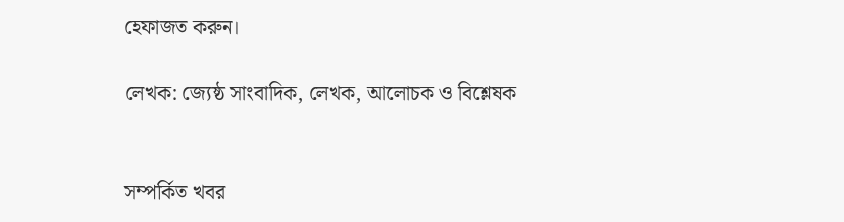হেফাজত করুন।

লেখক: জ্যেষ্ঠ সাংবাদিক, লেখক, আলোচক ও বিশ্লেষক


সম্পর্কিত খবর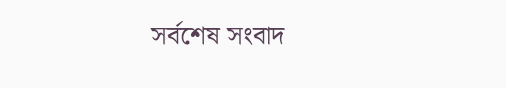সর্বশেষ সংবাদ